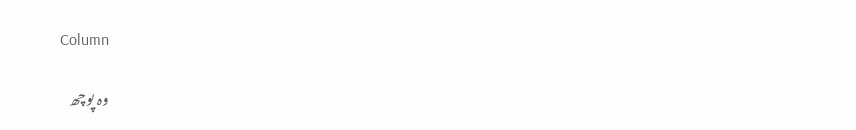Column

وہ پوچھ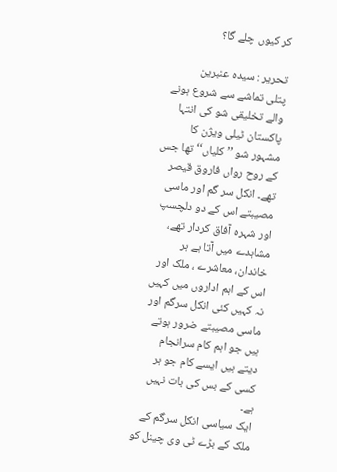کر کیوں چلے گا؟

تحریر : سیدہ عنبرین
پتلی تماشے سے شروع ہونے والے تخلیقی شو کی انتہا پاکستان ٹیلی ویژن کا مشہور شو ’’ کلیاں‘‘ تھا جس کے روح رواں فاروق قیصر تھے۔ انکل سر گم اور ماسی مصیبتے اس کے دو دلچسپ اور شہرہ آفاق کردار تھے، مشاہدے میں آتا ہے ہر خاندان، معاشرے ، ملک اور اس کے اہم اداروں میں کہیں نہ کہیں کئی انکل سرگم اور ماسی مصیبتے ضرور ہوتے ہیں جو اہم کام سرانجام دیتے ہیں ایسے کام جو ہر کسی کے بس کی بات نہیں ہے۔
ایک سیاسی انکل سرگم کے ملک کے بڑے ٹی وی چینل کو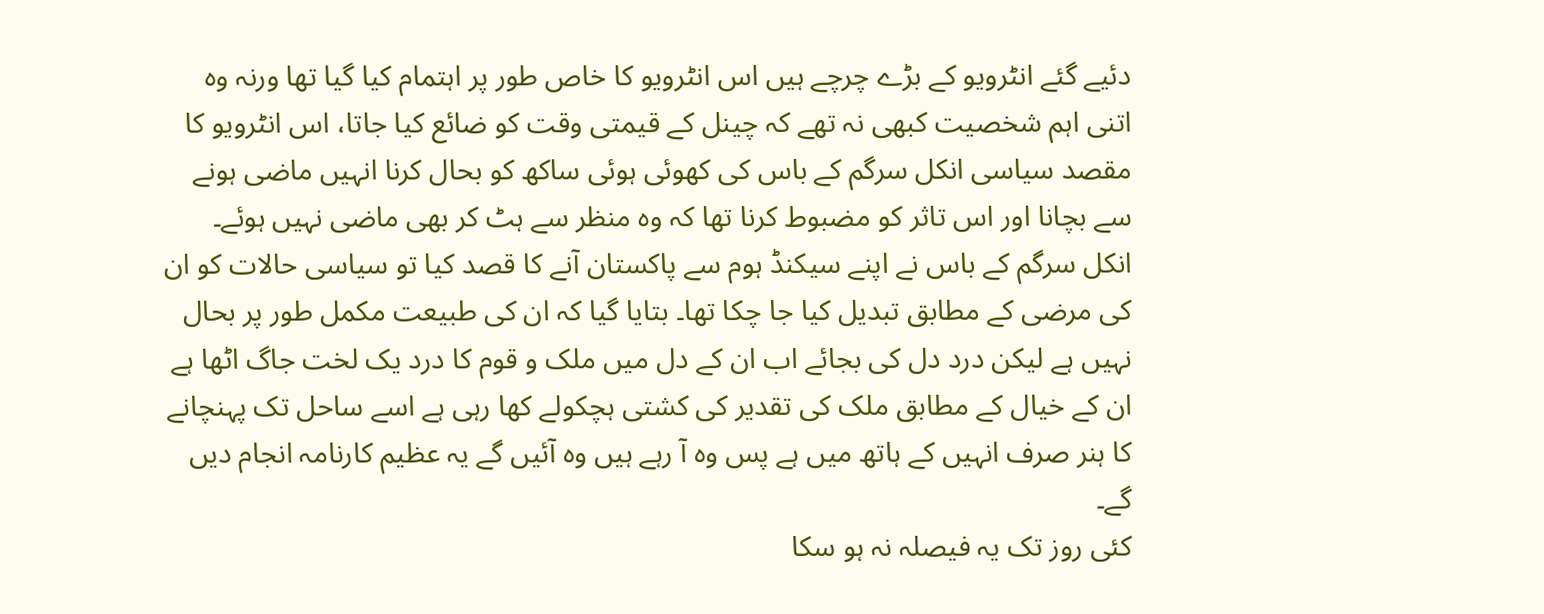دئیے گئے انٹرویو کے بڑے چرچے ہیں اس انٹرویو کا خاص طور پر اہتمام کیا گیا تھا ورنہ وہ اتنی اہم شخصیت کبھی نہ تھے کہ چینل کے قیمتی وقت کو ضائع کیا جاتا، اس انٹرویو کا مقصد سیاسی انکل سرگم کے باس کی کھوئی ہوئی ساکھ کو بحال کرنا انہیں ماضی ہونے سے بچانا اور اس تاثر کو مضبوط کرنا تھا کہ وہ منظر سے ہٹ کر بھی ماضی نہیں ہوئے۔ انکل سرگم کے باس نے اپنے سیکنڈ ہوم سے پاکستان آنے کا قصد کیا تو سیاسی حالات کو ان کی مرضی کے مطابق تبدیل کیا جا چکا تھا۔ بتایا گیا کہ ان کی طبیعت مکمل طور پر بحال نہیں ہے لیکن درد دل کی بجائے اب ان کے دل میں ملک و قوم کا درد یک لخت جاگ اٹھا ہے ان کے خیال کے مطابق ملک کی تقدیر کی کشتی ہچکولے کھا رہی ہے اسے ساحل تک پہنچانے کا ہنر صرف انہیں کے ہاتھ میں ہے پس وہ آ رہے ہیں وہ آئیں گے یہ عظیم کارنامہ انجام دیں گے۔
کئی روز تک یہ فیصلہ نہ ہو سکا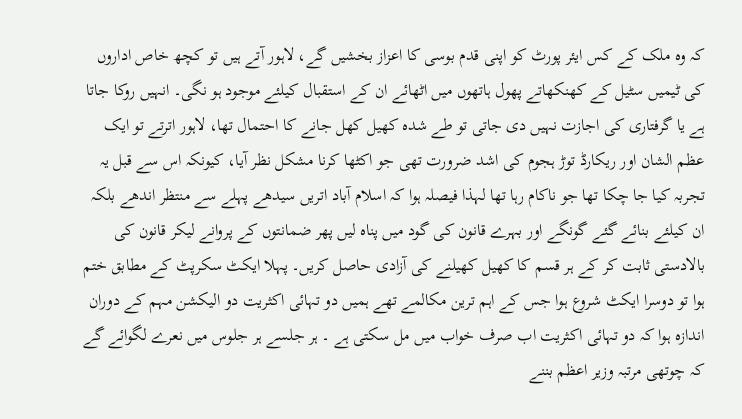کہ وہ ملک کے کس ایئر پورٹ کو اپنی قدم بوسی کا اعزاز بخشیں گے، لاہور آتے ہیں تو کچھ خاص اداروں کی ٹیمیں سٹیل کے کھنکھاتے پھول ہاتھوں میں اٹھائے ان کے استقبال کیلئے موجود ہو نگی۔ انہیں روکا جاتا ہے یا گرفتاری کی اجازت نہیں دی جاتی تو طے شدہ کھیل کھل جانے کا احتمال تھا، لاہور اترتے تو ایک عظم الشان اور ریکارڈ توڑ ہجوم کی اشد ضرورت تھی جو اکٹھا کرنا مشکل نظر آیا، کیونکہ اس سے قبل یہ تجربہ کیا جا چکا تھا جو ناکام رہا تھا لہذا فیصلہ ہوا کہ اسلام آباد اتریں سیدھے پہلے سے منتظر اندھے بلکہ ان کیلئے بنائے گئے گونگے اور بہرے قانون کی گود میں پناہ لیں پھر ضمانتوں کے پروانے لیکر قانون کی بالادستی ثابت کر کے ہر قسم کا کھیل کھیلنے کی آزادی حاصل کریں۔ پہلا ایکٹ سکرپٹ کے مطابق ختم ہوا تو دوسرا ایکٹ شروع ہوا جس کے اہم ترین مکالمے تھے ہمیں دو تہائی اکثریت دو الیکشن مہم کے دوران اندازہ ہوا کہ دو تہائی اکثریت اب صرف خواب میں مل سکتی ہے ۔ ہر جلسے ہر جلوس میں نعرے لگوائے گے کہ چوتھی مرتبہ وزیر اعظم بننے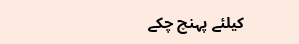کیلئے پہنچ چکے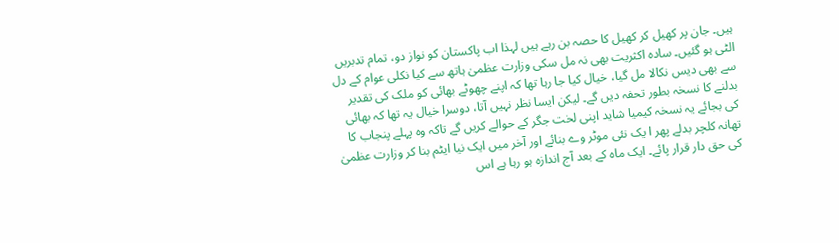ہیں۔ جان پر کھیل کر کھیل کا حصہ بن رہے ہیں لہذا اب پاکستان کو نواز دو، تمام تدبریں الٹی ہو گئیں۔ سادہ اکثریت بھی نہ مل سکی وزارت عظمیٰ ہاتھ سے کیا نکلی عوام کے دل سے بھی دیس نکالا مل گیا، خیال کیا جا رہا تھا کہ اپنے چھوٹے بھائی کو ملک کی تقدیر بدلنے کا نسخہ بطور تحفہ دیں گے۔ لیکن ایسا نظر نہیں آتا، دوسرا خیال یہ تھا کہ بھائی کی بجائے یہ نسخہ کیمیا شاید اپنی لخت جگر کے حوالے کریں گے تاکہ وہ پہلے پنجاب کا تھانہ کلچر بدلے پھر ا یک نئی موٹر وے بنائے اور آخر میں ایک نیا ایٹم بنا کر وزارت عظمیٰ کی حق دار قرار پائے۔ ایک ماہ کے بعد آج اندازہ ہو رہا ہے اس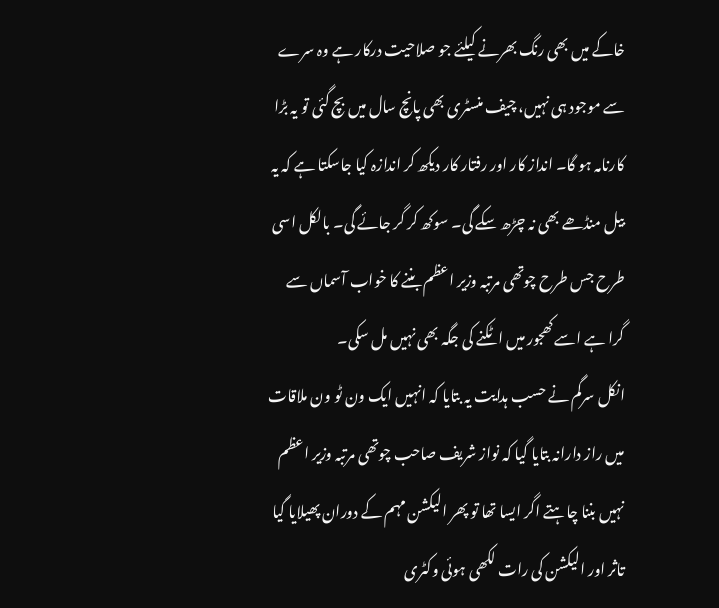خاکے میں بھی رنگ بھرنے کیلئے جو صلاحیت درکار ہے وہ سرے سے موجود ہی نہیں، چیف منسٹری بھی پانچ سال میں بچ گئی تو یہ بڑا کارنامہ ہو گا۔ انداز کار اور رفتار کار دیکھ کر اندازہ کیا جاسکتا ہے کہ یہ بیل منڈھے بھی نہ چڑھ سکے گی۔ سوکھ کر گر جائے گی۔ بالکل اسی طرح جس طرح چوتھی مرتبہ وزیر اعظم بننے کا خواب آسماں سے گرا ہے اسے کھجور میں اٹکنے کی جگہ بھی نہیں مل سکی۔
انکل سرگم نے حسب ہدایت یہ بتایا کہ انہیں ایک ون ٹو ون ملاقات میں راز دارانہ بتایا گیا کہ نواز شریف صاحب چوتھی مرتبہ وزیر اعظم نہیں بننا چاہتے اگر ایسا تھا تو پھر الیکشن مہم کے دوران پھیلایا گیا تاثر اور الیکشن کی رات لکھی ہوئی وکٹری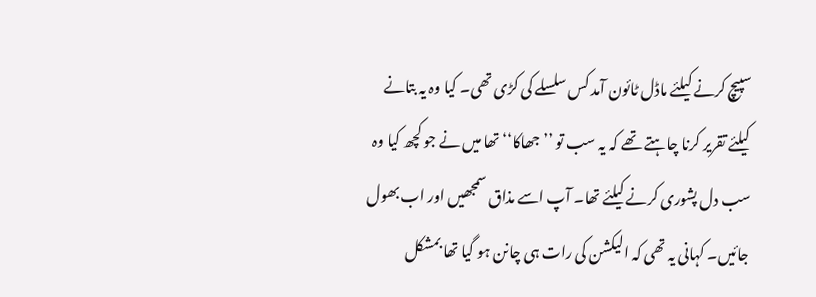سپیچ کرنے کیلئے ماڈل ٹائون آمد کس سلسلے کی کڑی تھی۔ کیا وہ یہ بتانے کیلئے تقریر کرنا چاہتے تھے کہ یہ سب تو ’’ جھاکا‘‘ تھا میں نے جو کچھ کیا وہ سب دل پشوری کرنے کیلئے تھا۔ آپ اسے مذاق سمجھیں اور اب بھول جائیں۔ کہانی یہ تھی کہ الیکشن کی رات ہی چانن ہو گیا تھا بمشکل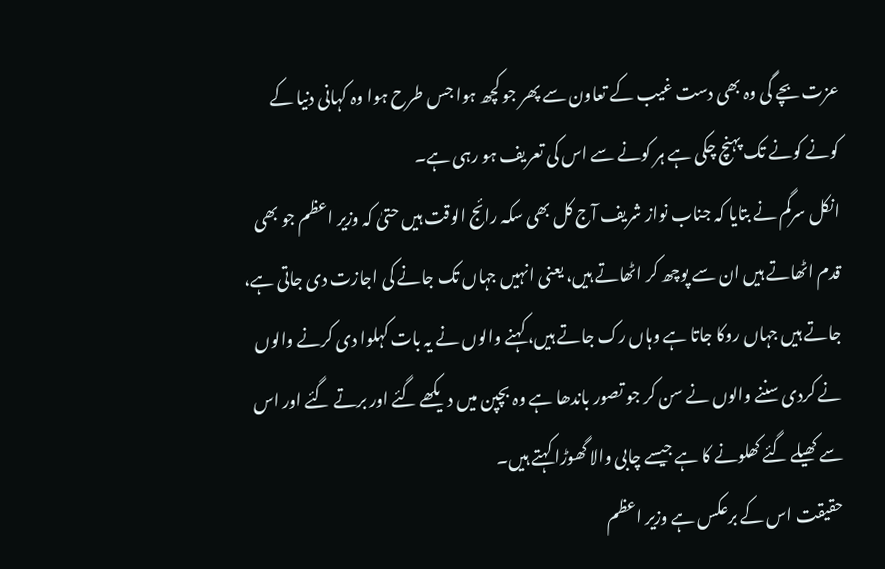عزت بچے گی وہ بھی دست غیب کے تعاون سے پھر جو کچھ ہوا جس طرح ہوا وہ کہانی دنیا کے کونے کونے تک پہنچ چکی ہے ہر کونے سے اس کی تعریف ہو رہی ہے۔
انکل سرگم نے بتایا کہ جناب نواز شریف آج کل بھی سکہ رائج الوقت ہیں حتیٰ کہ وزیر اعظم جو بھی قدم اٹھاتے ہیں ان سے پوچھ کر اٹھاتے ہیں، یعنی انہیں جہاں تک جانے کی اجازت دی جاتی ہے، جاتے ہیں جہاں روکا جاتا ہے وہاں رک جاتے ہیں، کہنے والوں نے یہ بات کہلوا دی کرنے والوں نے کردی سننے والوں نے سن کر جو تصور باندھا ہے وہ بچپن میں دیکھے گئے اور برتے گئے اور اس سے کھیلے گئے کھلونے کا ہے جیسے چابی والا گھوڑا کہتے ہیں۔
حقیقت اس کے برعکس ہے وزیر اعظم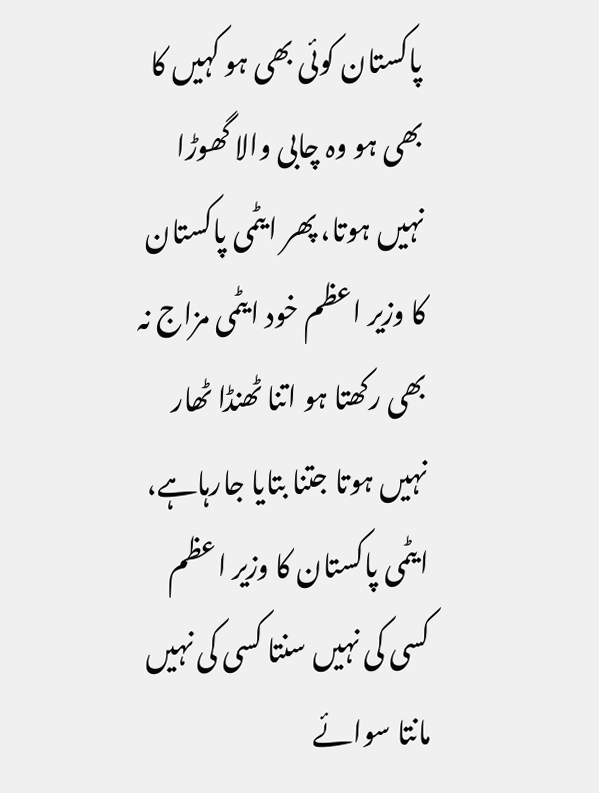پاکستان کوئی بھی ہو کہیں کا بھی ہو وہ چابی والا گھوڑا نہیں ہوتا، پھر ایٹمی پاکستان کا وزیر اعظم خود ایٹمی مزاج نہ بھی رکھتا ہو اتنا ٹھنڈا ٹھار نہیں ہوتا جتنا بتایا جارہاہے، ایٹمی پاکستان کا وزیر اعظم کسی کی نہیں سنتا کسی کی نہیں مانتا سوائے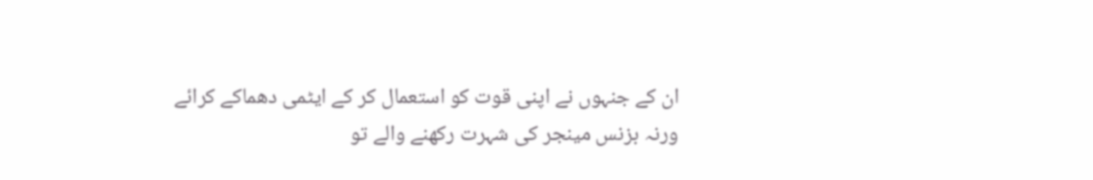ان کے جنہوں نے اپنی قوت کو استعمال کر کے ایٹمی دھماکے کرائے ورنہ بزنس مینجر کی شہرت رکھنے والے تو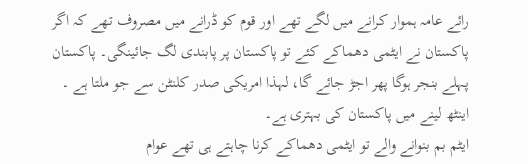رائے عامہ ہموار کرانے میں لگے تھے اور قوم کو ڈرانے میں مصروف تھے کہ اگر پاکستان نے ایٹمی دھماکے کئے تو پاکستان پر پابندی لگ جائینگی۔ پاکستان پہلے بنجر ہوگا پھر اجڑ جائے گا، لہذا امریکی صدر کلنٹن سے جو ملتا ہے ۔ اینٹھ لینے میں پاکستان کی بہتری ہے۔
ایٹم بم بنوانے والے تو ایٹمی دھماکے کرنا چاہتے ہی تھے عوام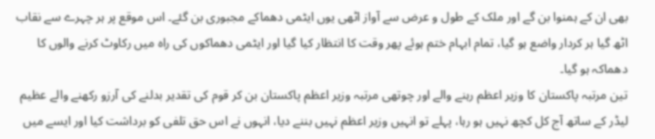بھی ان کے ہمنوا بن گے اور ملک کے طول و عرض سے آواز اٹھی یوں ایٹمی دھماکے مجبوری بن گئے۔ اس موقع پر ہر چہرے سے نقاب اٹھ گیا ہر کردار واضع ہو گیا، تمام ابہام ختم ہوئے پھر وقت کا انتظار کیا گیا اور ایٹمی دھماکوں کی راہ میں رکاوٹ کرنے والوں کا دھماکہ ہو گیا۔
تین مرتبہ پاکستان کا وزیر اعظم رہنے والے اور چوتھی مرتبہ وزیر اعظم پاکستان بن کر قوم کی تقدیر بدلنے کی آرزو رکھنے والے عظیم لیڈر کے ساتھ آج کل کچھ نہیں ہو رہا، پہلے تو انہیں وزیر اعظم نہیں بننے دیا، انہوں نے اس حق تلفی کو برداشت کیا اور ایسے میں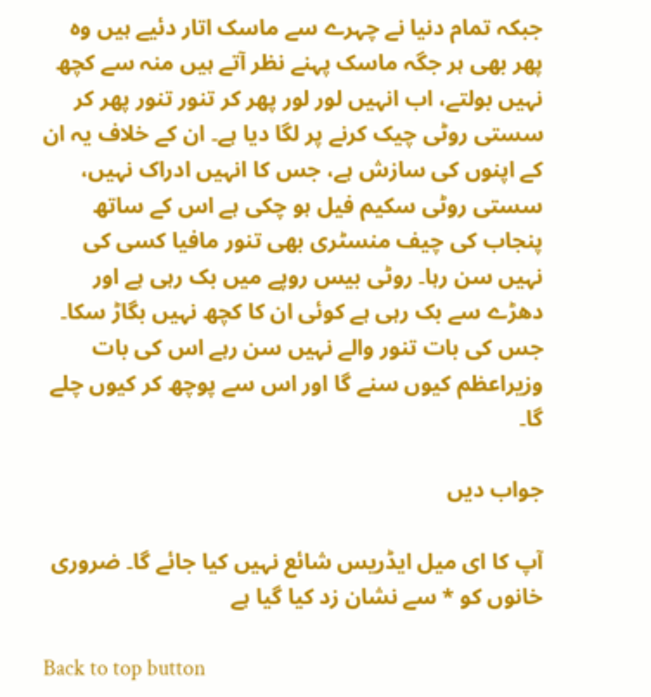جبکہ تمام دنیا نے چہرے سے ماسک اتار دئیے ہیں وہ پھر بھی ہر جگہ ماسک پہنے نظر آتے ہیں منہ سے کچھ نہیں بولتے، اب انہیں لور لور پھر کر تنور تنور پھر کر سستی روٹی چیک کرنے پر لگا دیا ہے۔ ان کے خلاف یہ ان کے اپنوں کی سازش ہے، جس کا انہیں ادراک نہیں، سستی روٹی سکیم فیل ہو چکی ہے اس کے ساتھ پنجاب کی چیف منسٹری بھی تنور مافیا کسی کی نہیں سن رہا۔ روٹی بیس روپے میں بک رہی ہے اور دھڑے سے بک رہی ہے کوئی ان کا کچھ نہیں بگاڑ سکا۔ جس کی بات تنور والے نہیں سن رہے اس کی بات وزیراعظم کیوں سنے گا اور اس سے پوچھ کر کیوں چلے گا۔

جواب دیں

آپ کا ای میل ایڈریس شائع نہیں کیا جائے گا۔ ضروری خانوں کو * سے نشان زد کیا گیا ہے

Back to top button